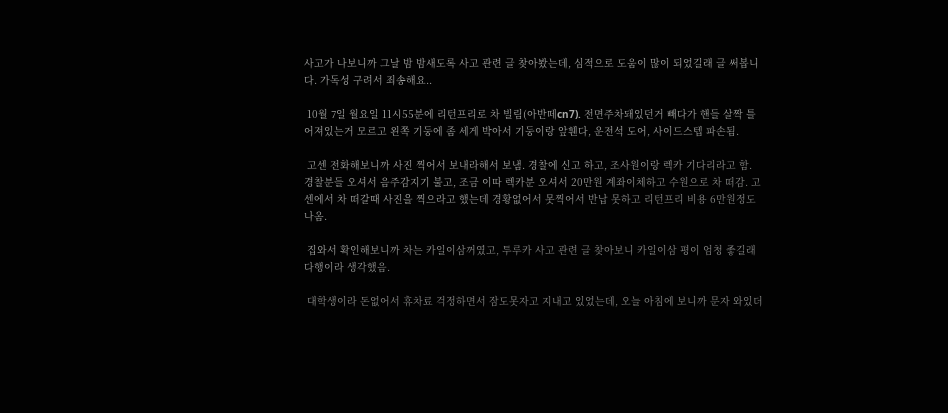사고가 나보니까 그날 밤 밤새도록 사고 관련 글 찾아봤는데, 심적으로 도움이 많이 되었길래 글 써봅니다. 가독성 구려서 죄송해요..

 10월 7일 월요일 11시55분에 리턴프리로 차 빌림(아반떼cn7). 전면주차돼있던거 빼다가 핸들 살짝 틀어져있는거 모르고 왼쪽 기둥에 좀 세게 박아서 기둥이랑 앞휀다, 운전석 도어, 사이드스텝 파손됨.

 고센 전화해보니까 사진 찍어서 보내라해서 보냄. 경찰에 신고 하고, 조사원이랑 렉카 기다리라고 함. 경찰분들 오셔서 음주감지기 불고, 조금 이따 렉카분 오셔서 20만원 계좌이체하고 수원으로 차 떠감. 고센에서 차 떠갈때 사진을 찍으라고 했는데 경황없어서 못찍어서 반납 못하고 리턴프리 비용 6만원정도 나옴.

 집와서 확인해보니까 차는 카일이삼꺼였고, 투루카 사고 관련 글 찾아보니 카일이삼 평이 엄청 좋길래 다행이라 생각했음.

 대학생이라 돈없어서 휴차료 걱정하면서 잠도못자고 지내고 있었는데, 오늘 아침에 보니까 문자 와있더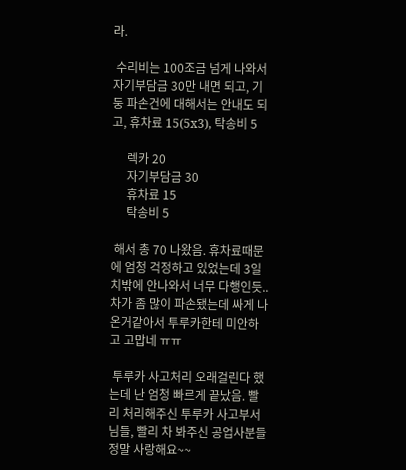라.

 수리비는 100조금 넘게 나와서 자기부담금 30만 내면 되고, 기둥 파손건에 대해서는 안내도 되고, 휴차료 15(5x3), 탁송비 5

     렉카 20
     자기부담금 30
     휴차료 15
     탁송비 5

 해서 총 70 나왔음. 휴차료때문에 엄청 걱정하고 있었는데 3일치밖에 안나와서 너무 다행인듯.. 차가 좀 많이 파손됐는데 싸게 나온거같아서 투루카한테 미안하고 고맙네 ㅠㅠ

 투루카 사고처리 오래걸린다 했는데 난 엄청 빠르게 끝났음. 빨리 처리해주신 투루카 사고부서님들, 빨리 차 봐주신 공업사분들 정말 사랑해요~~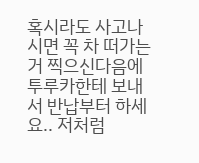혹시라도 사고나시면 꼭 차 떠가는거 찍으신다음에 투루카한테 보내서 반납부터 하세요.. 저처럼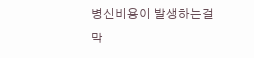병신비용이 발생하는걸 막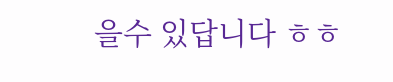을수 있답니다 ㅎㅎ